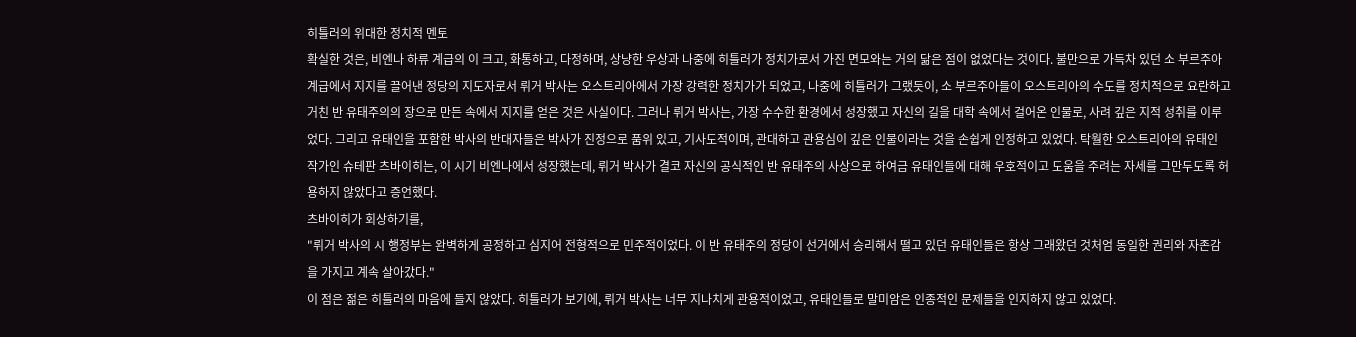히틀러의 위대한 정치적 멘토
확실한 것은, 비엔나 하류 계급의 이 크고, 화통하고, 다정하며, 상냥한 우상과 나중에 히틀러가 정치가로서 가진 면모와는 거의 닮은 점이 없었다는 것이다. 불만으로 가득차 있던 소 부르주아 계급에서 지지를 끌어낸 정당의 지도자로서 뤼거 박사는 오스트리아에서 가장 강력한 정치가가 되었고, 나중에 히틀러가 그랬듯이, 소 부르주아들이 오스트리아의 수도를 정치적으로 요란하고 거친 반 유태주의의 장으로 만든 속에서 지지를 얻은 것은 사실이다. 그러나 뤼거 박사는, 가장 수수한 환경에서 성장했고 자신의 길을 대학 속에서 걸어온 인물로, 사려 깊은 지적 성취를 이루었다. 그리고 유태인을 포함한 박사의 반대자들은 박사가 진정으로 품위 있고, 기사도적이며, 관대하고 관용심이 깊은 인물이라는 것을 손쉽게 인정하고 있었다. 탁월한 오스트리아의 유태인 작가인 슈테판 츠바이히는, 이 시기 비엔나에서 성장했는데, 뤼거 박사가 결코 자신의 공식적인 반 유태주의 사상으로 하여금 유태인들에 대해 우호적이고 도움을 주려는 자세를 그만두도록 허용하지 않았다고 증언했다.
츠바이히가 회상하기를,
"뤼거 박사의 시 행정부는 완벽하게 공정하고 심지어 전형적으로 민주적이었다. 이 반 유태주의 정당이 선거에서 승리해서 떨고 있던 유태인들은 항상 그래왔던 것처엄 동일한 권리와 자존감을 가지고 계속 살아갔다."
이 점은 젊은 히틀러의 마음에 들지 않았다. 히틀러가 보기에, 뤼거 박사는 너무 지나치게 관용적이었고, 유태인들로 말미암은 인종적인 문제들을 인지하지 않고 있었다.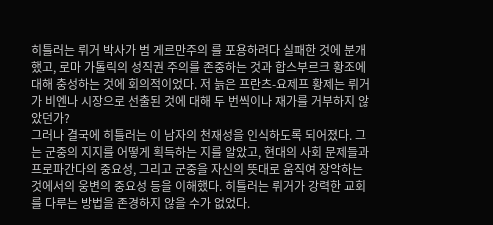히틀러는 뤼거 박사가 범 게르만주의 를 포용하려다 실패한 것에 분개했고, 로마 가톨릭의 성직권 주의를 존중하는 것과 합스부르크 황조에 대해 충성하는 것에 회의적이었다. 저 늙은 프란츠-요제프 황제는 뤼거가 비엔나 시장으로 선출된 것에 대해 두 번씩이나 재가를 거부하지 않았던가?
그러나 결국에 히틀러는 이 남자의 천재성을 인식하도록 되어졌다. 그는 군중의 지지를 어떻게 획득하는 지를 알았고, 현대의 사회 문제들과 프로파간다의 중요성, 그리고 군중을 자신의 뜻대로 움직여 장악하는 것에서의 웅변의 중요성 등을 이해했다. 히틀러는 뤼거가 강력한 교회를 다루는 방법을 존경하지 않을 수가 없었다.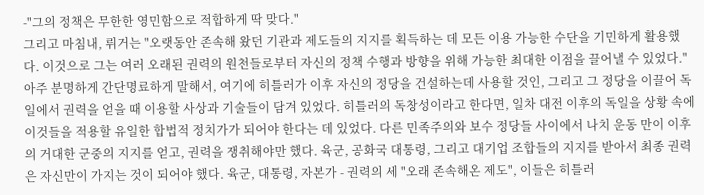-"그의 정책은 무한한 영민함으로 적합하게 딱 맞다."
그리고 마침내, 뤼거는 "오랫동안 존속해 왔던 기관과 제도들의 지지를 획득하는 데 모든 이용 가능한 수단을 기민하게 활용했다. 이것으로 그는 여러 오래된 권력의 원천들로부터 자신의 정책 수행과 방향을 위해 가능한 최대한 이점을 끌어낼 수 있었다."
아주 분명하게 간단명료하게 말해서, 여기에 히틀러가 이후 자신의 정당을 건설하는데 사용할 것인, 그리고 그 정당을 이끌어 독일에서 권력을 얻을 때 이용할 사상과 기술들이 담겨 있었다. 히틀러의 독창성이라고 한다면, 일차 대전 이후의 독일을 상황 속에 이것들을 적용할 유일한 합법적 정치가가 되어야 한다는 데 있었다. 다른 민족주의와 보수 정당들 사이에서 나치 운동 만이 이후의 거대한 군중의 지지를 얻고, 권력을 쟁취해야만 했다. 육군, 공화국 대통령, 그리고 대기업 조합들의 지지를 받아서 최종 권력은 자신만이 가지는 것이 되어야 했다. 육군, 대통령, 자본가 - 권력의 세 "오래 존속해온 제도", 이들은 히틀러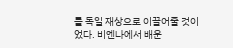를 독일 재상으로 이끌어줄 것이었다. 비엔나에서 배운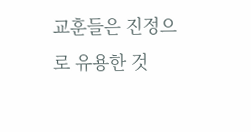교훈들은 진정으로 유용한 것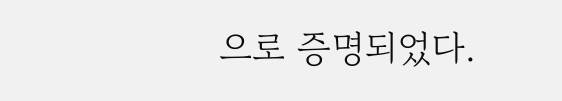으로 증명되었다.